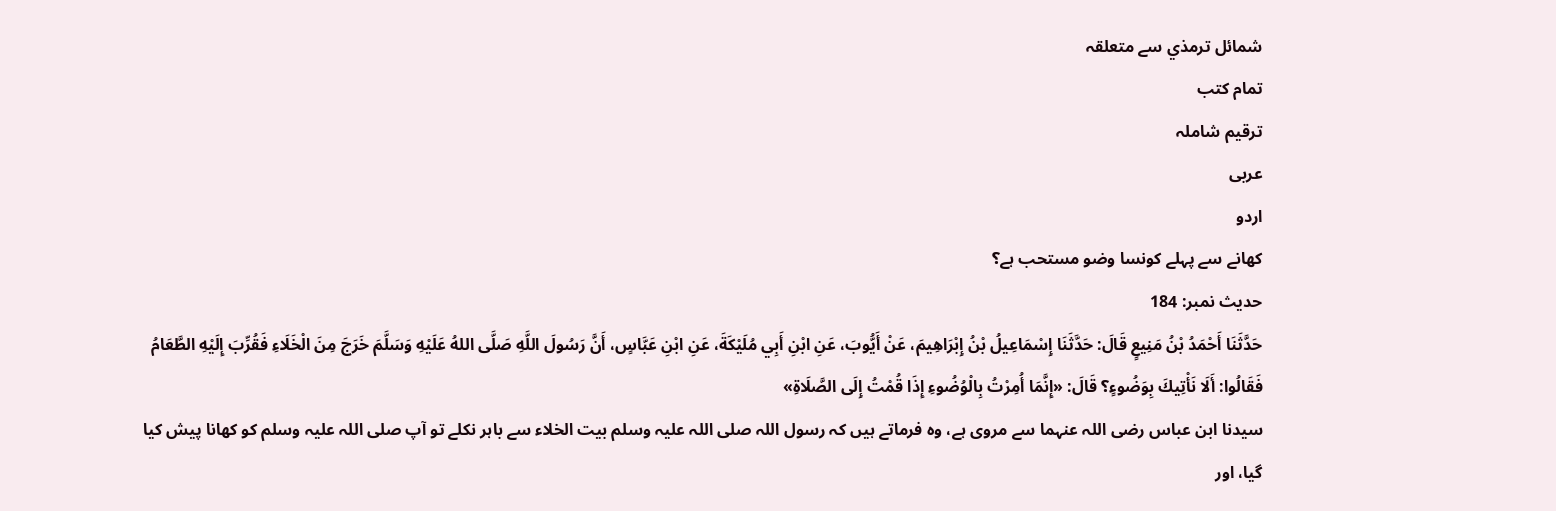شمائل ترمذي سے متعلقہ
تمام کتب
ترقیم شاملہ
عربی
اردو
کھانے سے پہلے کونسا وضو مستحب ہے؟
حدیث نمبر: 184
حَدَّثَنَا أَحْمَدُ بْنُ مَنِيعٍ قَالَ: حَدَّثَنَا إِسْمَاعِيلُ بْنُ إِبْرَاهِيمَ، عَنْ أَيُّوبَ، عَنِ ابْنِ أَبِي مُلَيْكَةَ، عَنِ ابْنِ عَبَّاسٍ، أَنَّ رَسُولَ اللَّهِ صَلَّى اللهُ عَلَيْهِ وَسَلَّمَ خَرَجَ مِنَ الْخَلَاءِ فَقُرِّبَ إِلَيْهِ الطَّعَامُ فَقَالُوا: أَلَا نَأْتِيكَ بِوَضُوءٍ؟ قَالَ: «إِنَّمَا أُمِرْتُ بِالْوُضُوءِ إِذَا قُمْتُ إِلَى الصَّلَاةِ»
سیدنا ابن عباس رضی اللہ عنہما سے مروی ہے، وہ فرماتے ہیں کہ رسول اللہ صلی اللہ علیہ وسلم بیت الخلاء سے باہر نکلے تو آپ صلی اللہ علیہ وسلم کو کھانا پیش کیا گیا، اور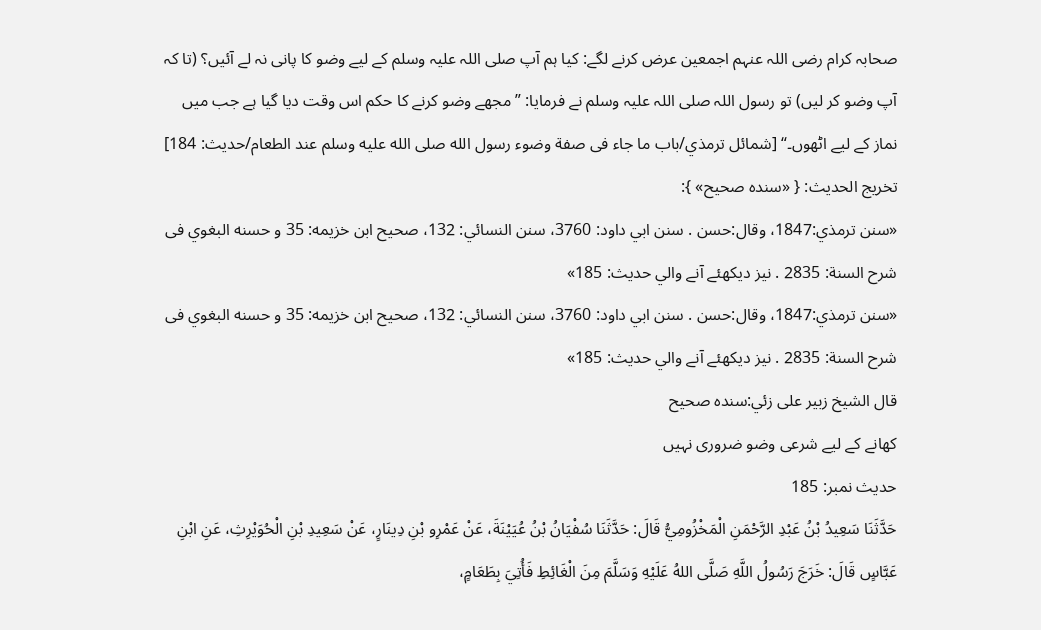صحابہ کرام رضی اللہ عنہم اجمعین عرض کرنے لگے: کیا ہم آپ صلی اللہ علیہ وسلم کے لیے وضو کا پانی نہ لے آئیں؟ (تا کہ آپ وضو کر لیں) تو رسول اللہ صلی اللہ علیہ وسلم نے فرمایا: ”مجھے وضو کرنے کا حکم اس وقت دیا گیا ہے جب میں نماز کے لیے اٹھوں۔“ [شمائل ترمذي/باب ما جاء فى صفة وضوء رسول الله صلى الله عليه وسلم عند الطعام/حدیث: 184]
تخریج الحدیث: { «سندہ صحیح» }:
«سنن ترمذي:1847، وقال:حسن . سنن ابي داود: 3760، سنن النسائي: 132، صحيح ابن خزيمه: 35 و حسنه البغوي فى شرح السنة: 2835 . نيز ديكهئے آنے والي حديث: 185»
«سنن ترمذي:1847، وقال:حسن . سنن ابي داود: 3760، سنن النسائي: 132، صحيح ابن خزيمه: 35 و حسنه البغوي فى شرح السنة: 2835 . نيز ديكهئے آنے والي حديث: 185»
قال الشيخ زبير على زئي:سنده صحيح
کھانے کے لیے شرعی وضو ضروری نہیں
حدیث نمبر: 185
حَدَّثَنَا سَعِيدُ بْنُ عَبْدِ الرَّحْمَنِ الْمَخْزُومِيُّ قَالَ: حَدَّثَنَا سُفْيَانُ بْنُ عُيَيْنَةَ، عَنْ عَمْرِو بْنِ دِينَارٍ، عَنْ سَعِيدِ بْنِ الْحُوَيْرِثِ، عَنِ ابْنِ عَبَّاسٍ قَالَ: خَرَجَ رَسُولُ اللَّهِ صَلَّى اللهُ عَلَيْهِ وَسَلَّمَ مِنَ الْغَائِطِ فَأُتِيَ بِطَعَامٍ،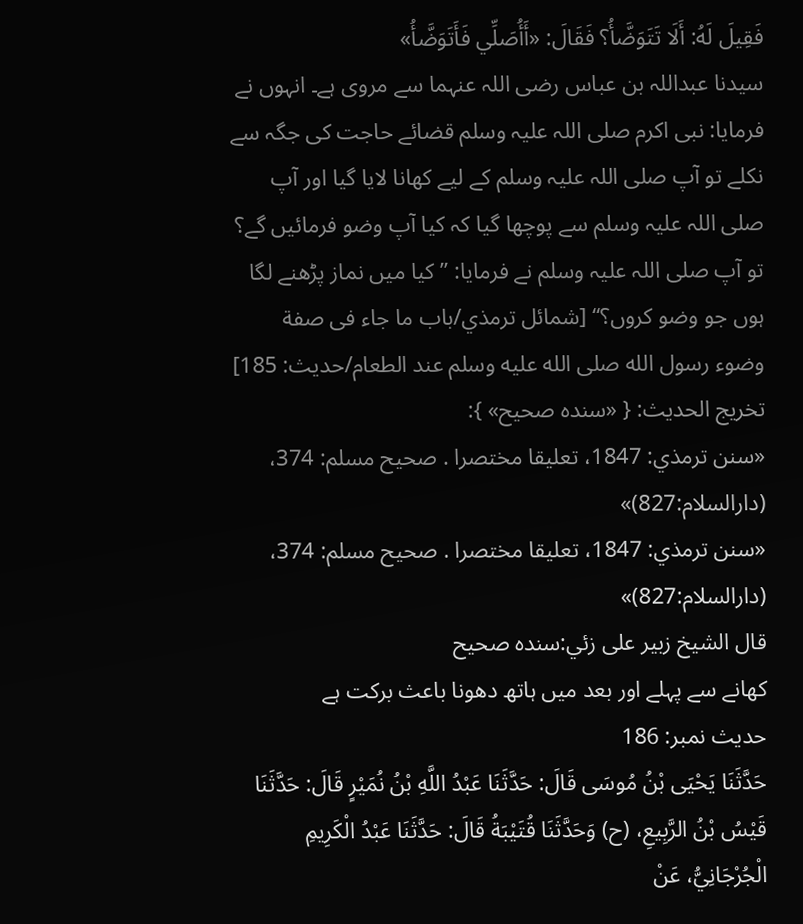فَقِيلَ لَهُ: أَلَا تَتَوَضَّأُ؟ فَقَالَ: «أَأُصَلِّي فَأَتَوَضَّأُ»
سیدنا عبداللہ بن عباس رضی اللہ عنہما سے مروی ہے۔ انہوں نے فرمایا: نبی اکرم صلی اللہ علیہ وسلم قضائے حاجت کی جگہ سے نکلے تو آپ صلی اللہ علیہ وسلم کے لیے کھانا لایا گیا اور آپ صلی اللہ علیہ وسلم سے پوچھا گیا کہ کیا آپ وضو فرمائیں گے؟ تو آپ صلی اللہ علیہ وسلم نے فرمایا: ”کیا میں نماز پڑھنے لگا ہوں جو وضو کروں؟“ [شمائل ترمذي/باب ما جاء فى صفة وضوء رسول الله صلى الله عليه وسلم عند الطعام/حدیث: 185]
تخریج الحدیث: { «سنده صحيح» }:
«سنن ترمذي: 1847، تعليقا مختصرا . صحيح مسلم: 374، (دارالسلام:827)»
«سنن ترمذي: 1847، تعليقا مختصرا . صحيح مسلم: 374، (دارالسلام:827)»
قال الشيخ زبير على زئي:سنده صحيح
کھانے سے پہلے اور بعد میں ہاتھ دھونا باعث برکت ہے
حدیث نمبر: 186
حَدَّثَنَا يَحْيَى بْنُ مُوسَى قَالَ: حَدَّثَنَا عَبْدُ اللَّهِ بْنُ نُمَيْرٍ قَالَ: حَدَّثَنَا قَيْسُ بْنُ الرَّبِيعِ، (ح) وَحَدَّثَنَا قُتَيْبَةُ قَالَ: حَدَّثَنَا عَبْدُ الْكَرِيمِ الْجُرْجَانِيُّ، عَنْ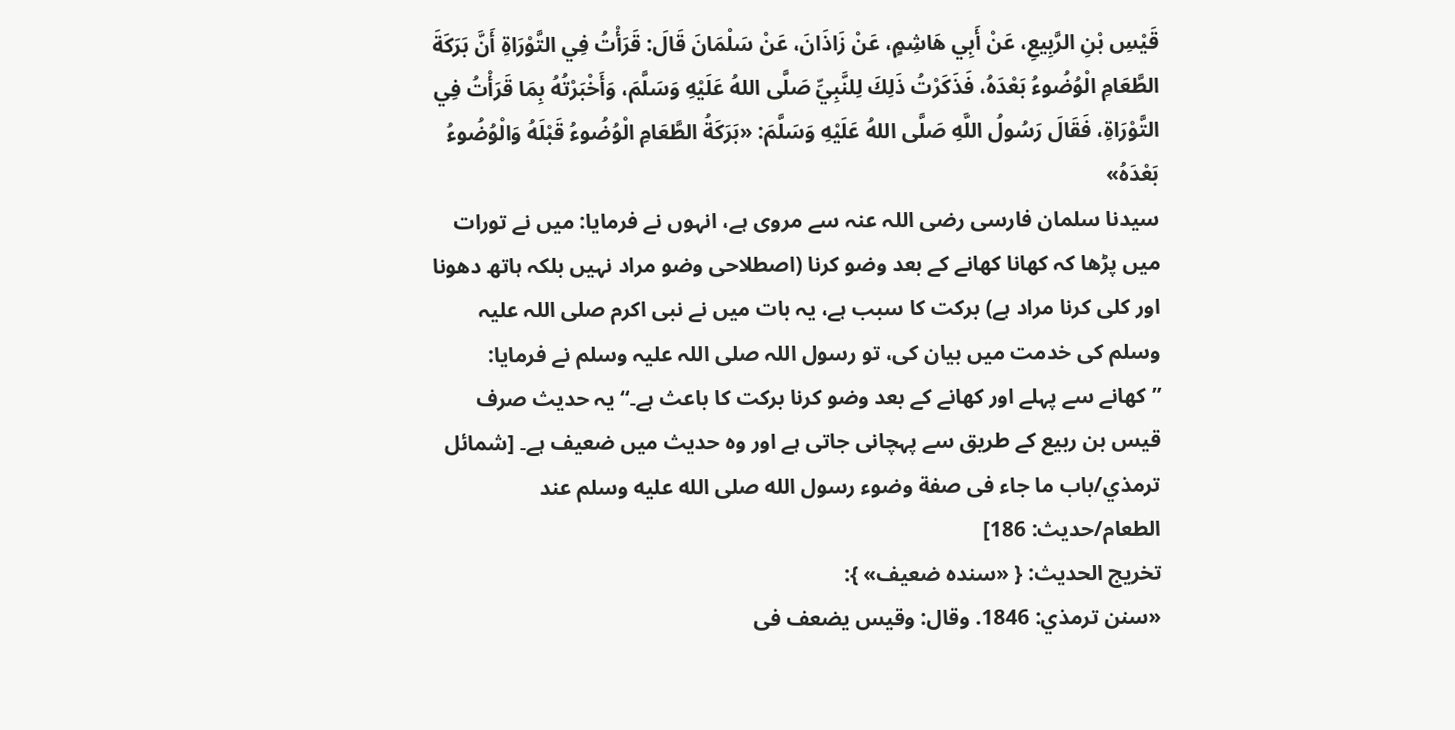قَيْسِ بْنِ الرَّبِيعِ، عَنْ أَبِي هَاشِمٍ، عَنْ زَاذَانَ، عَنْ سَلْمَانَ قَالَ: قَرَأْتُ فِي التَّوْرَاةِ أَنَّ بَرَكَةَ الطَّعَامِ الْوُضُوءُ بَعْدَهُ، فَذَكَرْتُ ذَلِكَ لِلنَّبِيِّ صَلَّى اللهُ عَلَيْهِ وَسَلَّمَ، وَأَخْبَرْتُهُ بِمَا قَرَأْتُ فِي التَّوْرَاةِ، فَقَالَ رَسُولُ اللَّهِ صَلَّى اللهُ عَلَيْهِ وَسَلَّمَ: «بَرَكَةُ الطَّعَامِ الْوُضُوءُ قَبْلَهُ وَالْوُضُوءُ بَعْدَهُ»
سیدنا سلمان فارسی رضی اللہ عنہ سے مروی ہے، انہوں نے فرمایا: میں نے تورات میں پڑھا کہ کھانا کھانے کے بعد وضو کرنا (اصطلاحی وضو مراد نہیں بلکہ ہاتھ دھونا اور کلی کرنا مراد ہے) برکت کا سبب ہے، یہ بات میں نے نبی اکرم صلی اللہ علیہ وسلم کی خدمت میں بیان کی، تو رسول اللہ صلی اللہ علیہ وسلم نے فرمایا: ”کھانے سے پہلے اور کھانے کے بعد وضو کرنا برکت کا باعث ہے۔“ یہ حدیث صرف قیس بن ربیع کے طریق سے پہچانی جاتی ہے اور وہ حدیث میں ضعیف ہے۔ [شمائل ترمذي/باب ما جاء فى صفة وضوء رسول الله صلى الله عليه وسلم عند الطعام/حدیث: 186]
تخریج الحدیث: { «سنده ضعيف» }:
«سنن ترمذي: 1846. وقال: وقيس يضعف فى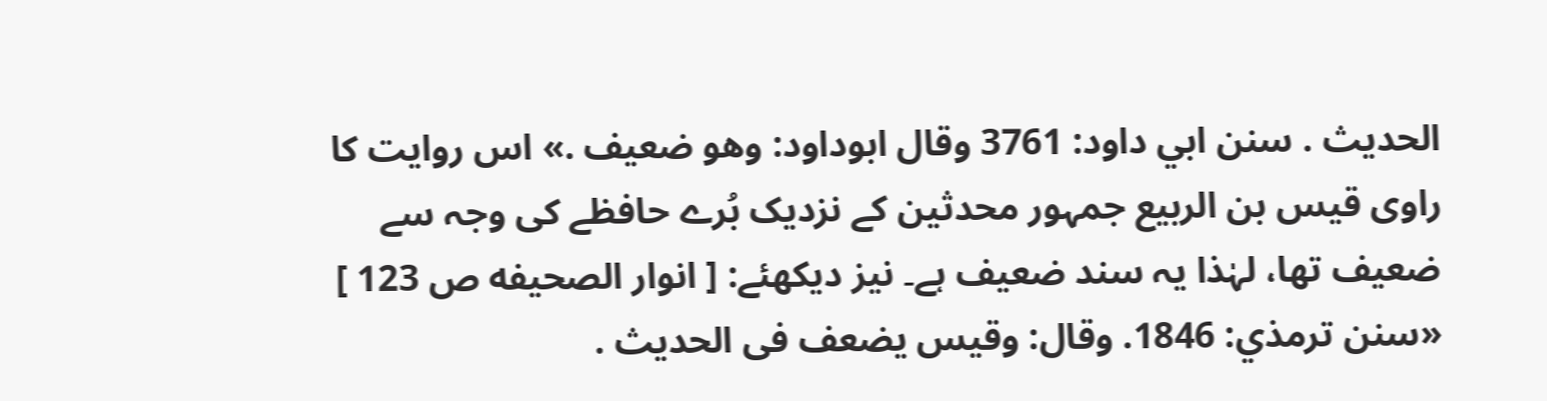الحديث . سنن ابي داود: 3761 وقال ابوداود: وهو ضعيف .» اس روایت کا راوی قیس بن الربیع جمہور محدثین کے نزدیک بُرے حافظے کی وجہ سے ضعیف تھا، لہٰذا یہ سند ضعیف ہے۔ نیز دیکھئے: [ انوار الصحيفه ص 123 ]
«سنن ترمذي: 1846. وقال: وقيس يضعف فى الحديث .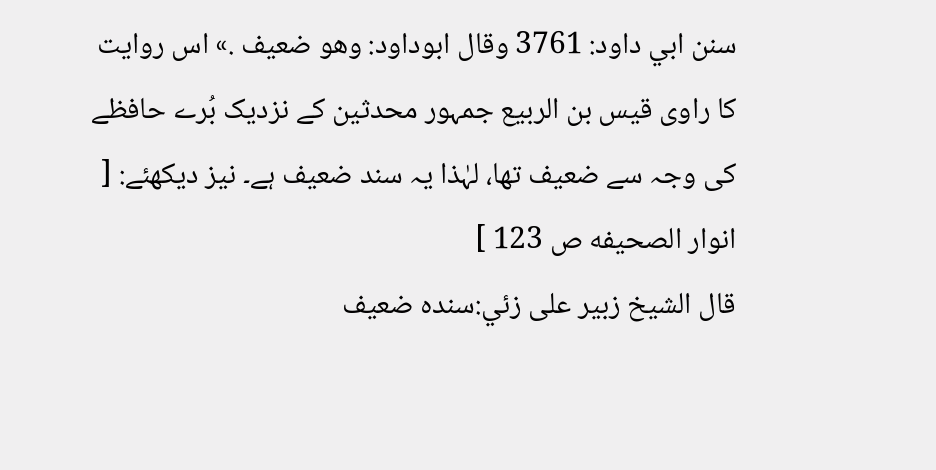سنن ابي داود: 3761 وقال ابوداود: وهو ضعيف .» اس روایت کا راوی قیس بن الربیع جمہور محدثین کے نزدیک بُرے حافظے کی وجہ سے ضعیف تھا، لہٰذا یہ سند ضعیف ہے۔ نیز دیکھئے: [ انوار الصحيفه ص 123 ]
قال الشيخ زبير على زئي:سنده ضعيف